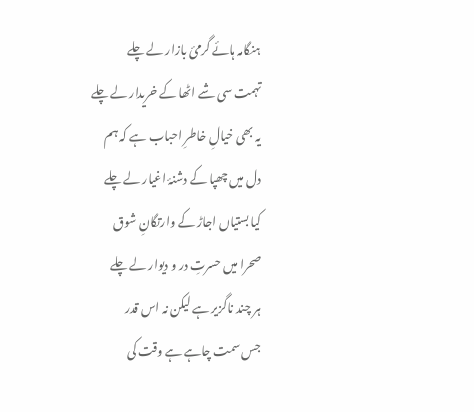ہنگامہ ہائے گرمئ بازار لے چلے
تہمت سی شے اٹھا کے خریدار لے چلے
یہ بھی خیالِ خاطرِ احباب ہے کہ ہم
دل میں چھپا کے دشنۂ اغیار لے چلے
کیا بستیاں اجاڑ کے وارتگانِ شوق
صحرا میں حسرتِ در و دیوار لے چلے
ہر چند ناگزیر ہے لیکن نہ اس قدر
جس سمت چاہے ہے وقت کی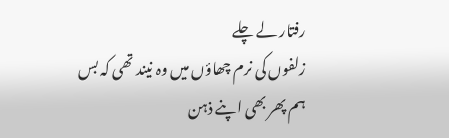رفتار لے چلے
زلفوں کی نرم چھاؤں میں وہ نیند تھی کہ بس
ہم پھر بھی اپنے ذہن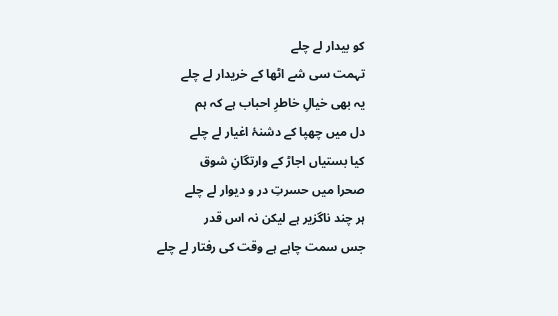کو بیدار لے چلے
تہمت سی شے اٹھا کے خریدار لے چلے
یہ بھی خیالِ خاطرِ احباب ہے کہ ہم
دل میں چھپا کے دشنۂ اغیار لے چلے
کیا بستیاں اجاڑ کے وارتگانِ شوق
صحرا میں حسرتِ در و دیوار لے چلے
ہر چند ناگزیر ہے لیکن نہ اس قدر
جس سمت چاہے ہے وقت کی رفتار لے چلے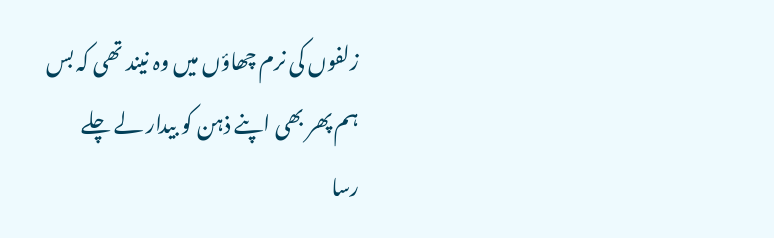زلفوں کی نرم چھاؤں میں وہ نیند تھی کہ بس
ہم پھر بھی اپنے ذہن کو بیدار لے چلے
رسا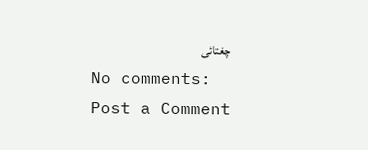چغتائی
No comments:
Post a Comment